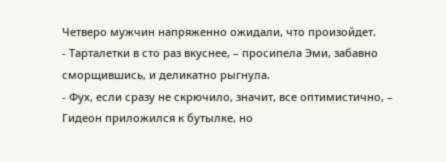Четверо мужчин напряженно ожидали, что произойдет.
- Тарталетки в сто раз вкуснее, – просипела Эми, забавно сморщившись, и деликатно рыгнула.
- Фух, если сразу не скрючило, значит, все оптимистично, – Гидеон приложился к бутылке, но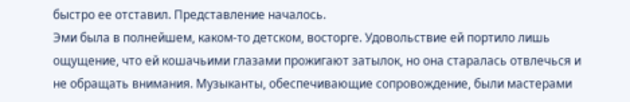быстро ее отставил. Представление началось.
Эми была в полнейшем, каком-то детском, восторге. Удовольствие ей портило лишь ощущение, что ей кошачьими глазами прожигают затылок, но она старалась отвлечься и не обращать внимания. Музыканты, обеспечивающие сопровождение, были мастерами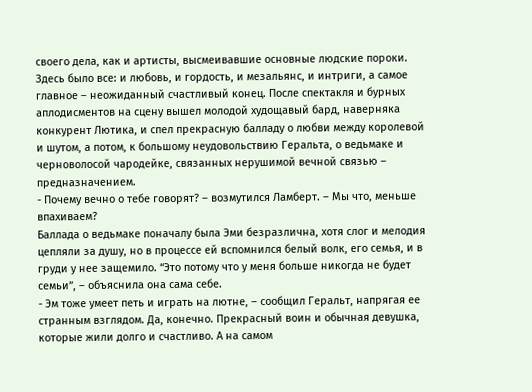своего дела, как и артисты, высмеивавшие основные людские пороки. Здесь было все: и любовь, и гордость, и мезальянс, и интриги, а самое главное – неожиданный счастливый конец. После спектакля и бурных аплодисментов на сцену вышел молодой худощавый бард, наверняка конкурент Лютика, и спел прекрасную балладу о любви между королевой и шутом, а потом, к большому неудовольствию Геральта, о ведьмаке и черноволосой чародейке, связанных нерушимой вечной связью – предназначением.
- Почему вечно о тебе говорят? – возмутился Ламберт. – Мы что, меньше впахиваем?
Баллада о ведьмаке поначалу была Эми безразлична, хотя слог и мелодия цепляли за душу, но в процессе ей вспомнился белый волк, его семья, и в груди у нее защемило. “Это потому что у меня больше никогда не будет семьи”, – объяснила она сама себе.
- Эм тоже умеет петь и играть на лютне, – сообщил Геральт, напрягая ее странным взглядом. Да, конечно. Прекрасный воин и обычная девушка, которые жили долго и счастливо. А на самом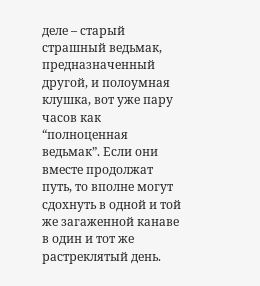деле – старый страшный ведьмак, предназначенный другой, и полоумная клушка, вот уже пару часов как “полноценная ведьмак”. Если они вместе продолжат путь, то вполне могут сдохнуть в одной и той же загаженной канаве в один и тот же растреклятый день.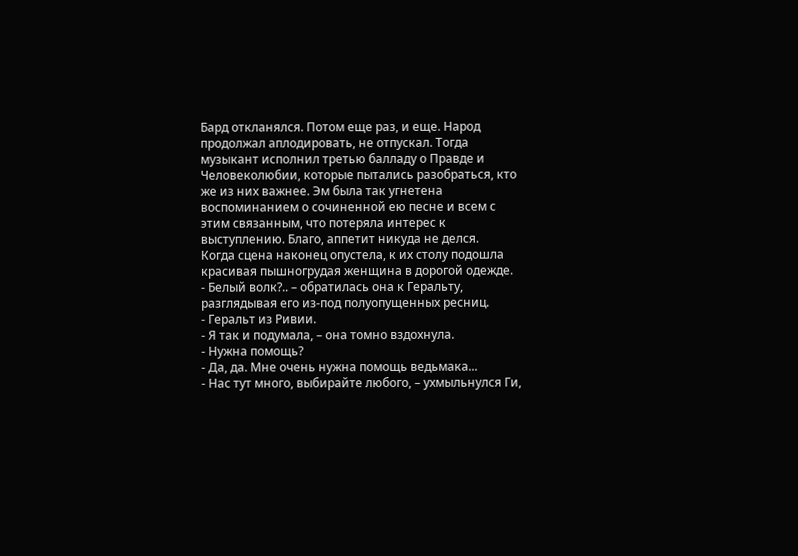Бард откланялся. Потом еще раз, и еще. Народ продолжал аплодировать, не отпускал. Тогда музыкант исполнил третью балладу о Правде и Человеколюбии, которые пытались разобраться, кто же из них важнее. Эм была так угнетена воспоминанием о сочиненной ею песне и всем с этим связанным, что потеряла интерес к выступлению. Благо, аппетит никуда не делся.
Когда сцена наконец опустела, к их столу подошла красивая пышногрудая женщина в дорогой одежде.
- Белый волк?.. – обратилась она к Геральту, разглядывая его из-под полуопущенных ресниц.
- Геральт из Ривии.
- Я так и подумала, – она томно вздохнула.
- Нужна помощь?
- Да, да. Мне очень нужна помощь ведьмака...
- Нас тут много, выбирайте любого, – ухмыльнулся Ги,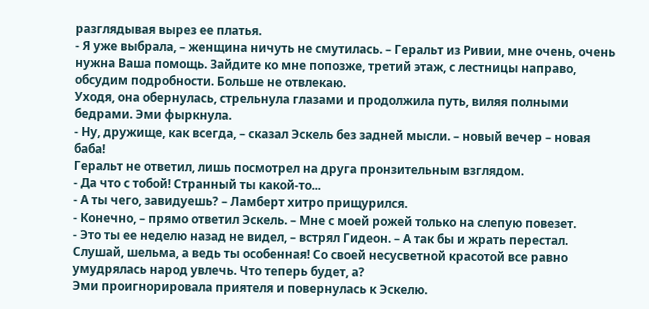разглядывая вырез ее платья.
- Я уже выбрала, – женщина ничуть не смутилась. – Геральт из Ривии, мне очень, очень нужна Ваша помощь. Зайдите ко мне попозже, третий этаж, с лестницы направо, обсудим подробности. Больше не отвлекаю.
Уходя, она обернулась, стрельнула глазами и продолжила путь, виляя полными бедрами. Эми фыркнула.
- Ну, дружище, как всегда, – сказал Эскель без задней мысли. – новый вечер – новая баба!
Геральт не ответил, лишь посмотрел на друга пронзительным взглядом.
- Да что с тобой! Странный ты какой-то...
- А ты чего, завидуешь? – Ламберт хитро прищурился.
- Конечно, – прямо ответил Эскель. – Мне с моей рожей только на слепую повезет.
- Это ты ее неделю назад не видел, – встрял Гидеон. – А так бы и жрать перестал. Слушай, шельма, а ведь ты особенная! Со своей несусветной красотой все равно умудрялась народ увлечь. Что теперь будет, а?
Эми проигнорировала приятеля и повернулась к Эскелю.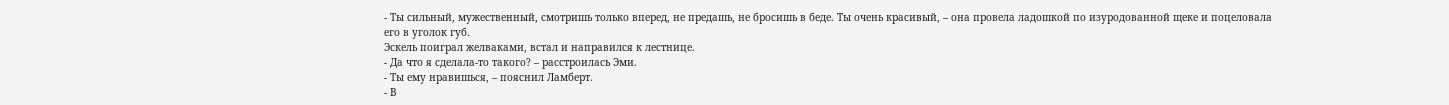- Ты сильный, мужественный, смотришь только вперед, не предашь, не бросишь в беде. Ты очень красивый, – она провела ладошкой по изуродованной щеке и поцеловала его в уголок губ.
Эскель поиграл желваками, встал и направился к лестнице.
- Да что я сделала-то такого? – расстроилась Эми.
- Ты ему нравишься, – пояснил Ламберт.
- В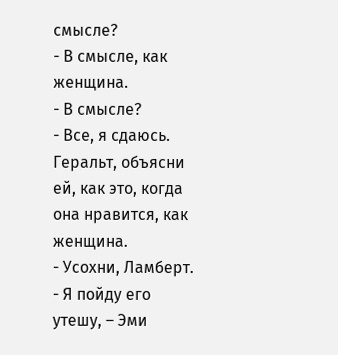смысле?
- В смысле, как женщина.
- В смысле?
- Все, я сдаюсь. Геральт, объясни ей, как это, когда она нравится, как женщина.
- Усохни, Ламберт.
- Я пойду его утешу, – Эми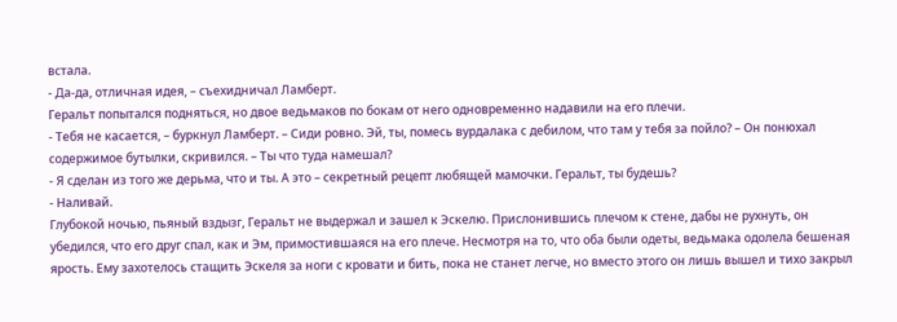встала.
- Да-да, отличная идея, – съехидничал Ламберт.
Геральт попытался подняться, но двое ведьмаков по бокам от него одновременно надавили на его плечи.
- Тебя не касается, – буркнул Ламберт. – Сиди ровно. Эй, ты, помесь вурдалака с дебилом, что там у тебя за пойло? – Он понюхал содержимое бутылки, скривился. – Ты что туда намешал?
- Я сделан из того же дерьма, что и ты. А это – секретный рецепт любящей мамочки. Геральт, ты будешь?
- Наливай.
Глубокой ночью, пьяный вздызг, Геральт не выдержал и зашел к Эскелю. Прислонившись плечом к стене, дабы не рухнуть, он убедился, что его друг спал, как и Эм, примостившаяся на его плече. Несмотря на то, что оба были одеты, ведьмака одолела бешеная ярость. Ему захотелось стащить Эскеля за ноги с кровати и бить, пока не станет легче, но вместо этого он лишь вышел и тихо закрыл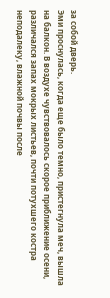за собой дверь.
Эми проснулась, когда еще было темно, пристегнула меч, вышла на балкон. В воздухе чувствовалось скорое приближение осени, различался запах мокрых листьев, почти потухшего костра неподалеку, влажной почвы после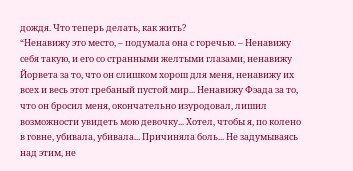дождя. Что теперь делать, как жить?
“Ненавижу это место, – подумала она с горечью. – Ненавижу себя такую, и его со странными желтыми глазами, ненавижу Йорвета за то, что он слишком хорош для меня, ненавижу их всех и весь этот гребаный пустой мир... Ненавижу Фэада за то, что он бросил меня, окончательно изуродовал, лишил возможности увидеть мою девочку... Хотел, чтобы я, по колено в говне, убивала, убивала... Причиняла боль... Не задумываясь над этим, не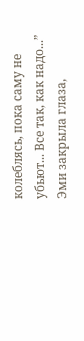колеблясь, пока саму не убьют... Все так, как надо...”
Эми закрыла глаза,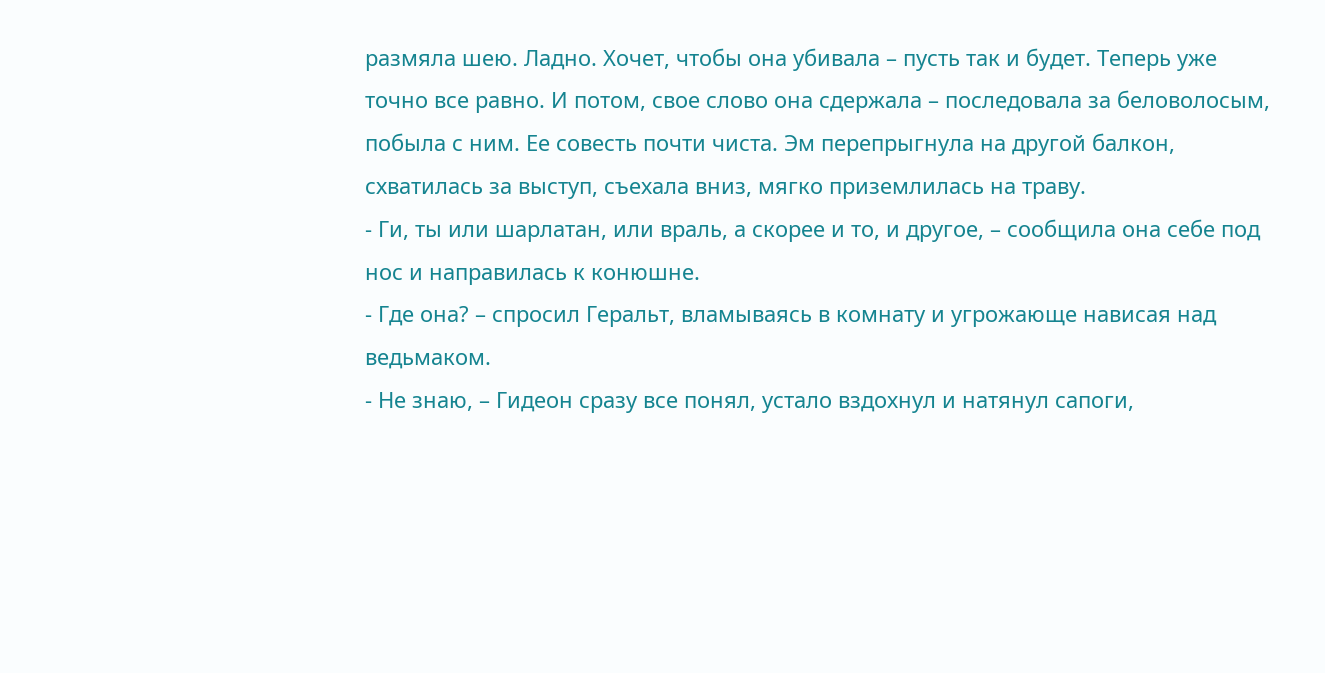размяла шею. Ладно. Хочет, чтобы она убивала – пусть так и будет. Теперь уже точно все равно. И потом, свое слово она сдержала – последовала за беловолосым, побыла с ним. Ее совесть почти чиста. Эм перепрыгнула на другой балкон, схватилась за выступ, съехала вниз, мягко приземлилась на траву.
- Ги, ты или шарлатан, или враль, а скорее и то, и другое, – сообщила она себе под нос и направилась к конюшне.
- Где она? – спросил Геральт, вламываясь в комнату и угрожающе нависая над ведьмаком.
- Не знаю, – Гидеон сразу все понял, устало вздохнул и натянул сапоги,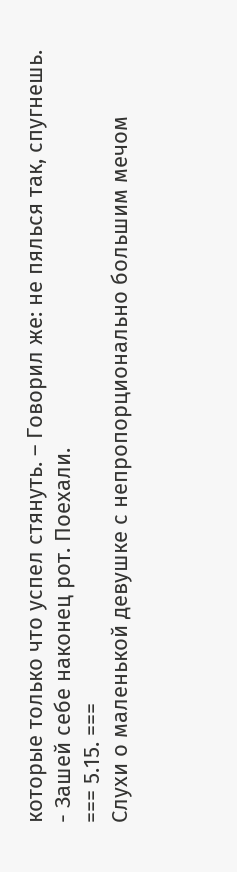которые только что успел стянуть. – Говорил же: не пялься так, спугнешь.
- Зашей себе наконец рот. Поехали.
=== 5.15. ===
Слухи о маленькой девушке с непропорционально большим мечом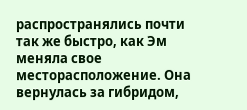распространялись почти так же быстро, как Эм меняла свое месторасположение. Она вернулась за гибридом,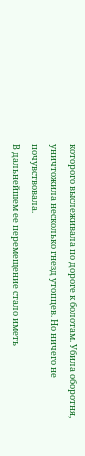которого выслеживала по дороге к болотам. Убила оборотня, уничтожила несколько гнезд утопцев. Но ничего не почувствовала.
В дальнейшем ее перемещение стало иметь